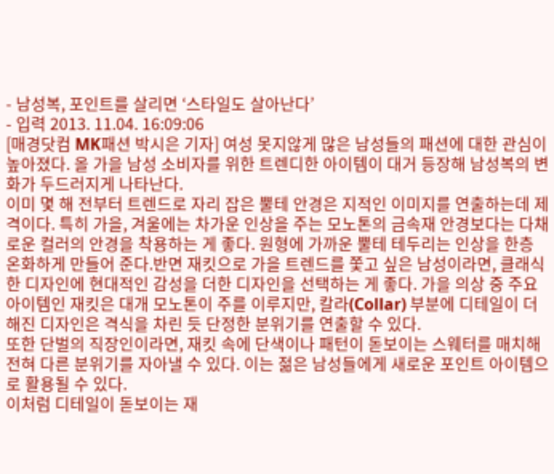- 남성복, 포인트를 살리면 ‘스타일도 살아난다’
- 입력 2013. 11.04. 16:09:06
[매경닷컴 MK패션 박시은 기자] 여성 못지않게 많은 남성들의 패션에 대한 관심이 높아졌다. 올 가을 남성 소비자를 위한 트렌디한 아이템이 대거 등장해 남성복의 변화가 두드러지게 나타난다.
이미 몇 해 전부터 트렌드로 자리 잡은 뿔테 안경은 지적인 이미지를 연출하는데 제격이다. 특히 가을, 겨울에는 차가운 인상을 주는 모노톤의 금속재 안경보다는 다채로운 컬러의 안경을 착용하는 게 좋다. 원형에 가까운 뿔테 테두리는 인상을 한층 온화하게 만들어 준다.반면 재킷으로 가을 트렌드를 쫓고 싶은 남성이라면, 클래식한 디자인에 현대적인 감성을 더한 디자인을 선택하는 게 좋다. 가을 의상 중 주요 아이템인 재킷은 대개 모노톤이 주를 이루지만, 칼라(Collar) 부분에 디테일이 더해진 디자인은 격식을 차린 듯 단정한 분위기를 연출할 수 있다.
또한 단벌의 직장인이라면, 재킷 속에 단색이나 패턴이 돋보이는 스웨터를 매치해 전혀 다른 분위기를 자아낼 수 있다. 이는 젊은 남성들에게 새로운 포인트 아이템으로 활용될 수 있다.
이처럼 디테일이 돋보이는 재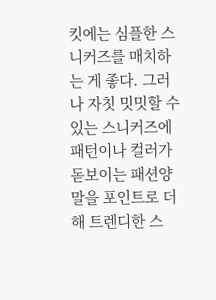킷에는 심플한 스니커즈를 매치하는 게 좋다. 그러나 자칫 밋밋할 수 있는 스니커즈에 패턴이나 컬러가 돋보이는 패션양말을 포인트로 더해 트렌디한 스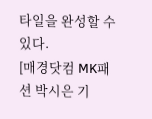타일을 완성할 수 있다.
[매경닷컴 MK패션 박시은 기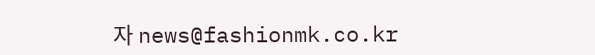자 news@fashionmk.co.kr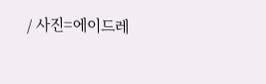/ 사진=에이드레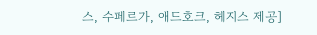스, 수페르가, 애드호크, 헤지스 제공]